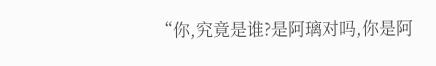“你,究竟是谁?是阿璃对吗,你是阿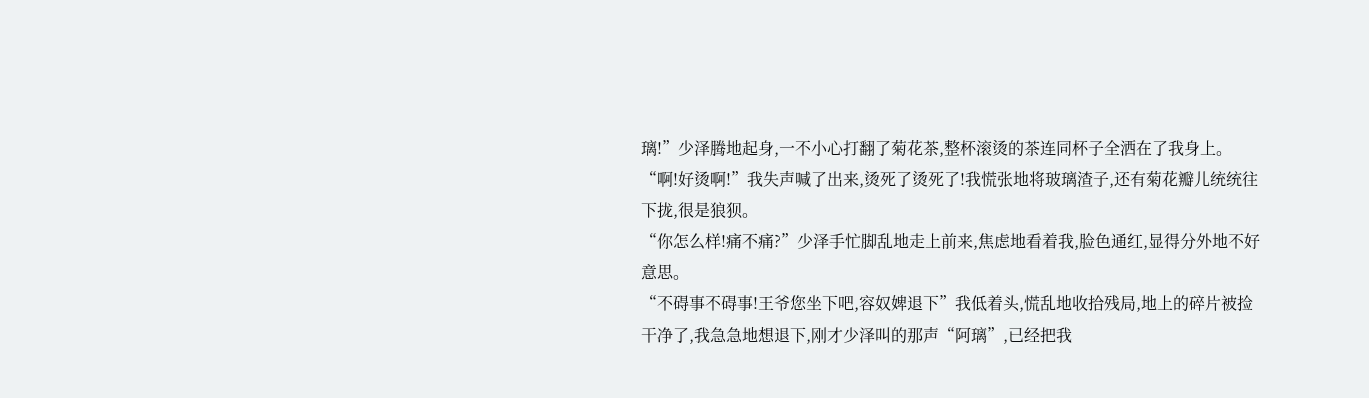璃!”少泽腾地起身,一不小心打翻了菊花茶,整杯滚烫的茶连同杯子全洒在了我身上。
“啊!好烫啊!”我失声喊了出来,烫死了烫死了!我慌张地将玻璃渣子,还有菊花瓣儿统统往下拢,很是狼狈。
“你怎么样!痛不痛?”少泽手忙脚乱地走上前来,焦虑地看着我,脸色通红,显得分外地不好意思。
“不碍事不碍事!王爷您坐下吧,容奴婢退下”我低着头,慌乱地收拾残局,地上的碎片被捡干净了,我急急地想退下,刚才少泽叫的那声“阿璃”,已经把我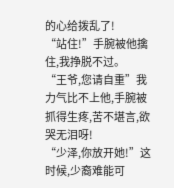的心给拨乱了!
“站住!”手腕被他擒住,我挣脱不过。
“王爷,您请自重”我力气比不上他,手腕被抓得生疼,苦不堪言,欲哭无泪呀!
“少泽,你放开她!”这时候,少裔难能可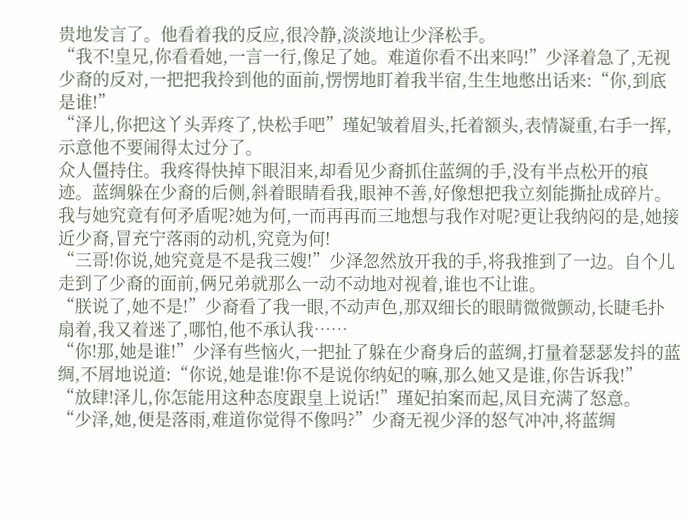贵地发言了。他看着我的反应,很冷静,淡淡地让少泽松手。
“我不!皇兄,你看看她,一言一行,像足了她。难道你看不出来吗!”少泽着急了,无视少裔的反对,一把把我拎到他的面前,愣愣地盯着我半宿,生生地憋出话来:“你,到底是谁!”
“泽儿,你把这丫头弄疼了,快松手吧”瑾妃皱着眉头,托着额头,表情凝重,右手一挥,示意他不要闹得太过分了。
众人僵持住。我疼得快掉下眼泪来,却看见少裔抓住蓝绸的手,没有半点松开的痕迹。蓝绸躲在少裔的后侧,斜着眼睛看我,眼神不善,好像想把我立刻能撕扯成碎片。我与她究竟有何矛盾呢?她为何,一而再再而三地想与我作对呢?更让我纳闷的是,她接近少裔,冒充宁落雨的动机,究竟为何!
“三哥!你说,她究竟是不是我三嫂!”少泽忽然放开我的手,将我推到了一边。自个儿走到了少裔的面前,俩兄弟就那么一动不动地对视着,谁也不让谁。
“朕说了,她不是!”少裔看了我一眼,不动声色,那双细长的眼睛微微颤动,长睫毛扑扇着,我又着迷了,哪怕,他不承认我……
“你!那,她是谁!”少泽有些恼火,一把扯了躲在少裔身后的蓝绸,打量着瑟瑟发抖的蓝绸,不屑地说道:“你说,她是谁!你不是说你纳妃的嘛,那么她又是谁,你告诉我!”
“放肆!泽儿,你怎能用这种态度跟皇上说话!”瑾妃拍案而起,凤目充满了怒意。
“少泽,她,便是落雨,难道你觉得不像吗?”少裔无视少泽的怒气冲冲,将蓝绸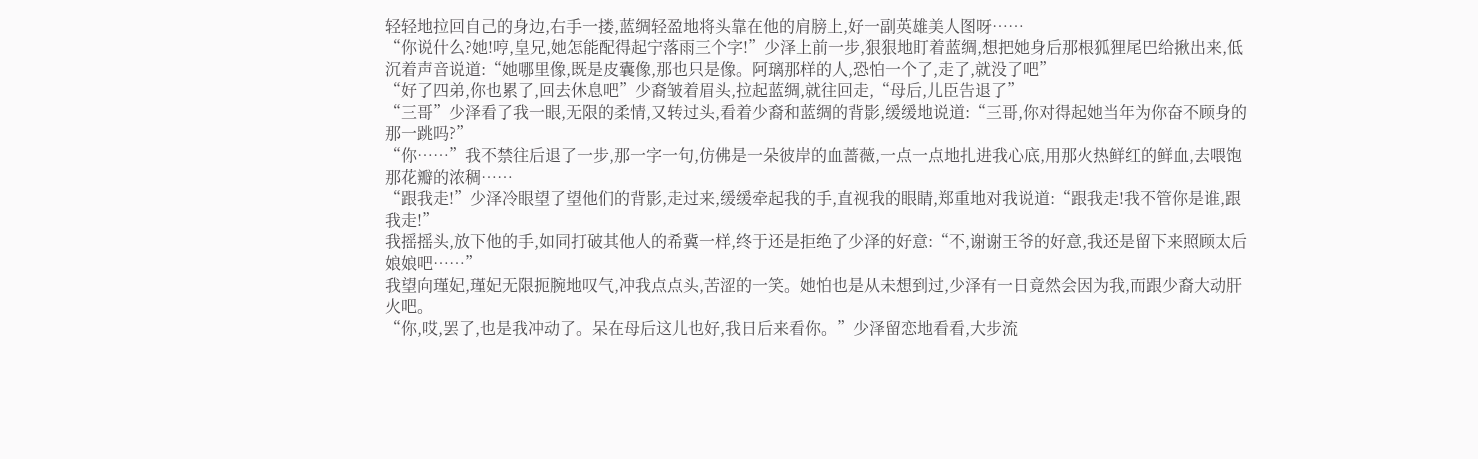轻轻地拉回自己的身边,右手一搂,蓝绸轻盈地将头靠在他的肩膀上,好一副英雄美人图呀……
“你说什么?她!哼,皇兄,她怎能配得起宁落雨三个字!”少泽上前一步,狠狠地盯着蓝绸,想把她身后那根狐狸尾巴给揪出来,低沉着声音说道:“她哪里像,既是皮囊像,那也只是像。阿璃那样的人,恐怕一个了,走了,就没了吧”
“好了四弟,你也累了,回去休息吧”少裔皱着眉头,拉起蓝绸,就往回走,“母后,儿臣告退了”
“三哥”少泽看了我一眼,无限的柔情,又转过头,看着少裔和蓝绸的背影,缓缓地说道:“三哥,你对得起她当年为你奋不顾身的那一跳吗?”
“你……”我不禁往后退了一步,那一字一句,仿佛是一朵彼岸的血蔷薇,一点一点地扎进我心底,用那火热鲜红的鲜血,去喂饱那花瓣的浓稠……
“跟我走!”少泽冷眼望了望他们的背影,走过来,缓缓牵起我的手,直视我的眼睛,郑重地对我说道:“跟我走!我不管你是谁,跟我走!”
我摇摇头,放下他的手,如同打破其他人的希冀一样,终于还是拒绝了少泽的好意:“不,谢谢王爷的好意,我还是留下来照顾太后娘娘吧……”
我望向瑾妃,瑾妃无限扼腕地叹气,冲我点点头,苦涩的一笑。她怕也是从未想到过,少泽有一日竟然会因为我,而跟少裔大动肝火吧。
“你,哎,罢了,也是我冲动了。呆在母后这儿也好,我日后来看你。”少泽留恋地看看,大步流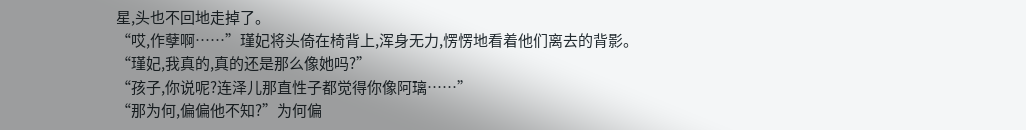星,头也不回地走掉了。
“哎,作孽啊……”瑾妃将头倚在椅背上,浑身无力,愣愣地看着他们离去的背影。
“瑾妃,我真的,真的还是那么像她吗?”
“孩子,你说呢?连泽儿那直性子都觉得你像阿璃……”
“那为何,偏偏他不知?”为何偏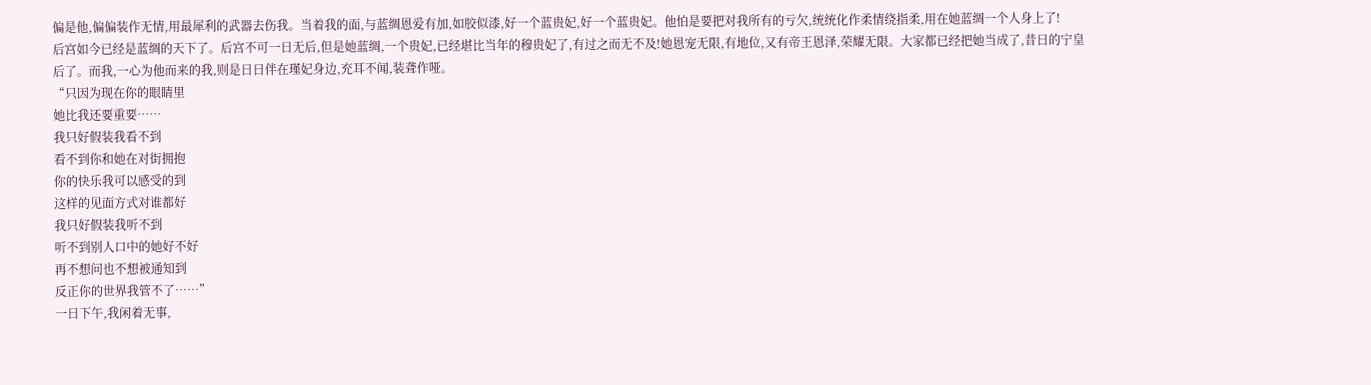偏是他,偏偏装作无情,用最犀利的武器去伤我。当着我的面,与蓝绸恩爱有加,如胶似漆,好一个蓝贵妃,好一个蓝贵妃。他怕是要把对我所有的亏欠,统统化作柔情绕指柔,用在她蓝绸一个人身上了!
后宫如今已经是蓝绸的天下了。后宫不可一日无后,但是她蓝绸,一个贵妃,已经堪比当年的穆贵妃了,有过之而无不及!她恩宠无限,有地位,又有帝王恩泽,荣耀无限。大家都已经把她当成了,昔日的宁皇后了。而我,一心为他而来的我,则是日日伴在瑾妃身边,充耳不闻,装聋作哑。
“只因为现在你的眼睛里
她比我还要重要……
我只好假装我看不到
看不到你和她在对街拥抱
你的快乐我可以感受的到
这样的见面方式对谁都好
我只好假装我听不到
听不到别人口中的她好不好
再不想问也不想被通知到
反正你的世界我管不了……”
一日下午,我闲着无事,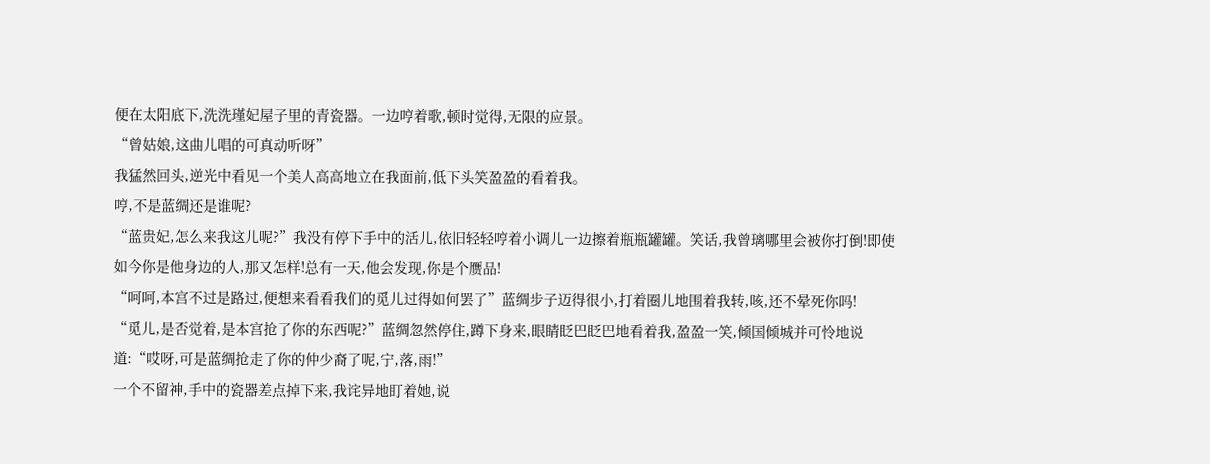便在太阳底下,洗洗瑾妃屋子里的青瓷器。一边哼着歌,顿时觉得,无限的应景。
“曾姑娘,这曲儿唱的可真动听呀”
我猛然回头,逆光中看见一个美人高高地立在我面前,低下头笑盈盈的看着我。
哼,不是蓝绸还是谁呢?
“蓝贵妃,怎么来我这儿呢?”我没有停下手中的活儿,依旧轻轻哼着小调儿一边擦着瓶瓶罐罐。笑话,我曾璃哪里会被你打倒!即使如今你是他身边的人,那又怎样!总有一天,他会发现,你是个赝品!
“呵呵,本宫不过是路过,便想来看看我们的觅儿过得如何罢了”蓝绸步子迈得很小,打着圈儿地围着我转,咳,还不晕死你吗!
“觅儿,是否觉着,是本宫抢了你的东西呢?”蓝绸忽然停住,蹲下身来,眼睛眨巴眨巴地看着我,盈盈一笑,倾国倾城并可怜地说道:“哎呀,可是蓝绸抢走了你的仲少裔了呢,宁,落,雨!”
一个不留神,手中的瓷器差点掉下来,我诧异地盯着她,说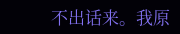不出话来。我原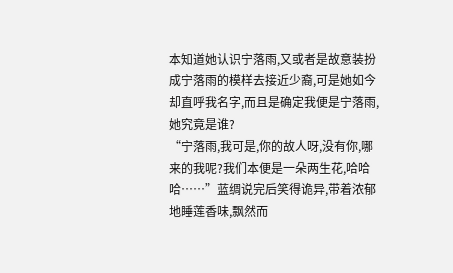本知道她认识宁落雨,又或者是故意装扮成宁落雨的模样去接近少裔,可是她如今却直呼我名字,而且是确定我便是宁落雨,她究竟是谁?
“宁落雨,我可是,你的故人呀,没有你,哪来的我呢?我们本便是一朵两生花,哈哈哈……”蓝绸说完后笑得诡异,带着浓郁地睡莲香味,飘然而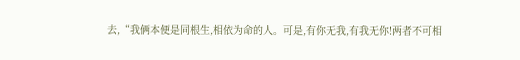去,“我俩本便是同根生,相依为命的人。可是,有你无我,有我无你!两者不可相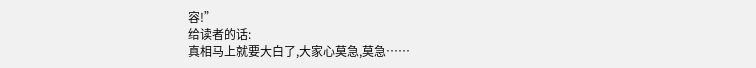容!”
给读者的话:
真相马上就要大白了,大家心莫急,莫急……